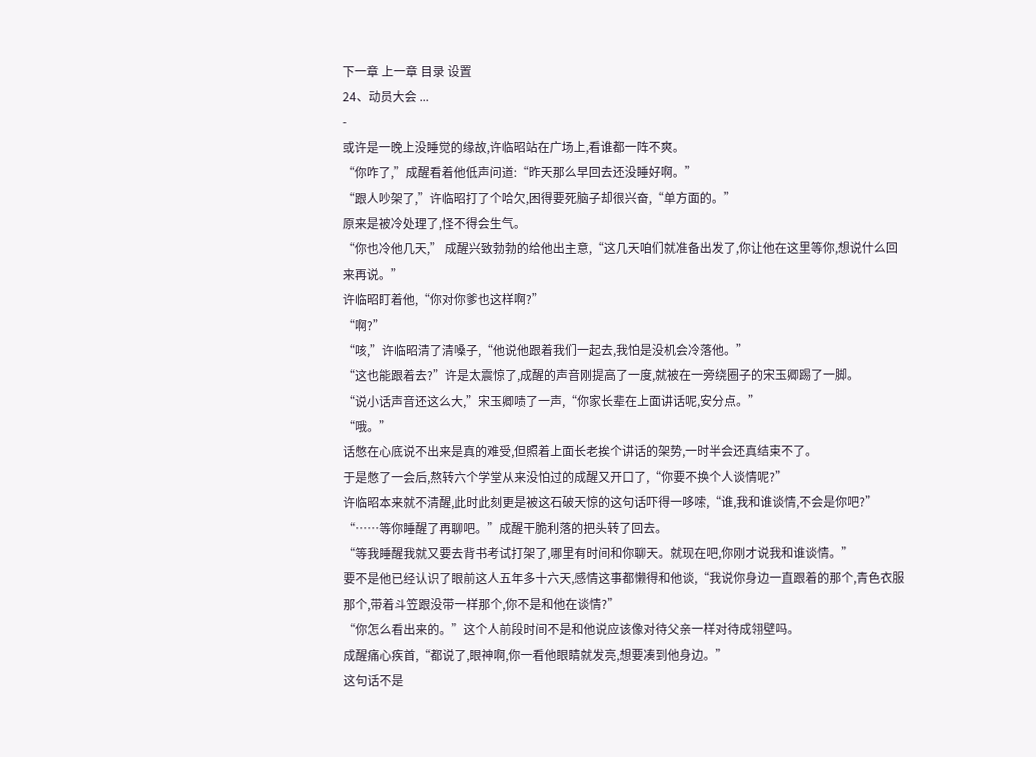下一章 上一章 目录 设置
24、动员大会 ...
-
或许是一晚上没睡觉的缘故,许临昭站在广场上,看谁都一阵不爽。
“你咋了,”成醒看着他低声问道:“昨天那么早回去还没睡好啊。”
“跟人吵架了,”许临昭打了个哈欠,困得要死脑子却很兴奋,“单方面的。”
原来是被冷处理了,怪不得会生气。
“你也冷他几天,” 成醒兴致勃勃的给他出主意,“这几天咱们就准备出发了,你让他在这里等你,想说什么回来再说。”
许临昭盯着他,“你对你爹也这样啊?”
“啊?”
“咳,”许临昭清了清嗓子,“他说他跟着我们一起去,我怕是没机会冷落他。”
“这也能跟着去?”许是太震惊了,成醒的声音刚提高了一度,就被在一旁绕圈子的宋玉卿踢了一脚。
“说小话声音还这么大,”宋玉卿啧了一声,“你家长辈在上面讲话呢,安分点。”
“哦。”
话憋在心底说不出来是真的难受,但照着上面长老挨个讲话的架势,一时半会还真结束不了。
于是憋了一会后,熬转六个学堂从来没怕过的成醒又开口了,“你要不换个人谈情呢?”
许临昭本来就不清醒,此时此刻更是被这石破天惊的这句话吓得一哆嗦,“谁,我和谁谈情,不会是你吧?”
“……等你睡醒了再聊吧。”成醒干脆利落的把头转了回去。
“等我睡醒我就又要去背书考试打架了,哪里有时间和你聊天。就现在吧,你刚才说我和谁谈情。”
要不是他已经认识了眼前这人五年多十六天,感情这事都懒得和他谈,“我说你身边一直跟着的那个,青色衣服那个,带着斗笠跟没带一样那个,你不是和他在谈情?”
“你怎么看出来的。”这个人前段时间不是和他说应该像对待父亲一样对待成翎壁吗。
成醒痛心疾首,“都说了,眼神啊,你一看他眼睛就发亮,想要凑到他身边。”
这句话不是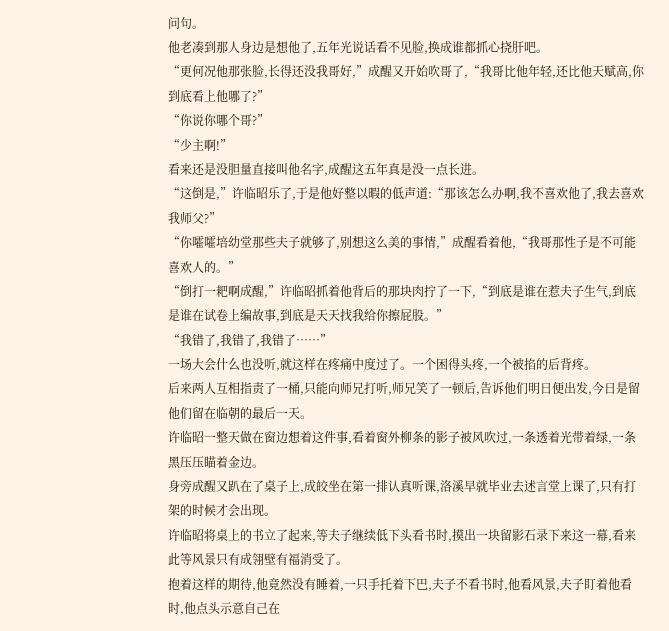问句。
他老凑到那人身边是想他了,五年光说话看不见脸,换成谁都抓心挠肝吧。
“更何况他那张脸,长得还没我哥好,”成醒又开始吹哥了,“我哥比他年轻,还比他天赋高,你到底看上他哪了?”
“你说你哪个哥?”
“少主啊!”
看来还是没胆量直接叫他名字,成醒这五年真是没一点长进。
“这倒是,”许临昭乐了,于是他好整以暇的低声道:“那该怎么办啊,我不喜欢他了,我去喜欢我师父?”
“你嚯嚯培幼堂那些夫子就够了,别想这么美的事情,”成醒看着他,“我哥那性子是不可能喜欢人的。”
“倒打一耙啊成醒,”许临昭抓着他背后的那块肉拧了一下,“到底是谁在惹夫子生气,到底是谁在试卷上编故事,到底是天天找我给你擦屁股。”
“我错了,我错了,我错了……”
一场大会什么也没听,就这样在疼痛中度过了。一个困得头疼,一个被掐的后背疼。
后来两人互相指责了一桶,只能向师兄打听,师兄笑了一顿后,告诉他们明日便出发,今日是留他们留在临朝的最后一天。
许临昭一整天做在窗边想着这件事,看着窗外柳条的影子被风吹过,一条透着光带着绿,一条黑压压瞄着金边。
身旁成醒又趴在了桌子上,成皎坐在第一排认真听课,洛溪早就毕业去述言堂上课了,只有打架的时候才会出现。
许临昭将桌上的书立了起来,等夫子继续低下头看书时,摸出一块留影石录下来这一幕,看来此等风景只有成翎壁有福消受了。
抱着这样的期待,他竟然没有睡着,一只手托着下巴,夫子不看书时,他看风景,夫子盯着他看时,他点头示意自己在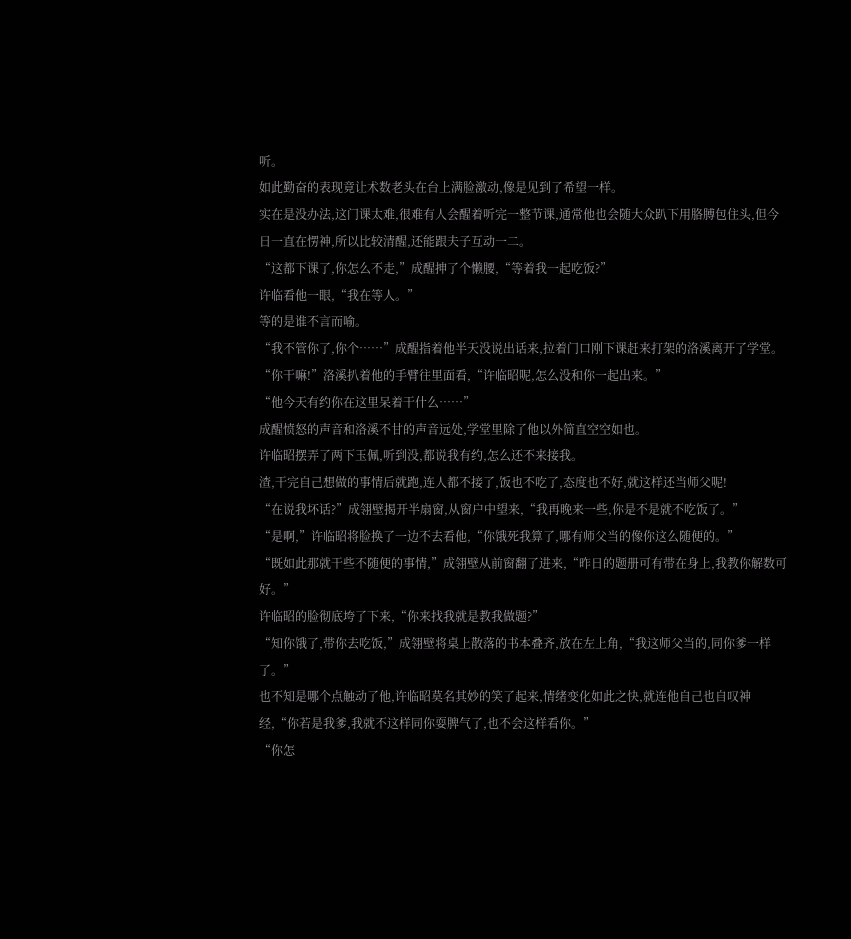听。
如此勤奋的表现竟让术数老头在台上满脸激动,像是见到了希望一样。
实在是没办法,这门课太难,很难有人会醒着听完一整节课,通常他也会随大众趴下用胳膊包住头,但今日一直在愣神,所以比较清醒,还能跟夫子互动一二。
“这都下课了,你怎么不走,”成醒抻了个懒腰,“等着我一起吃饭?”
许临看他一眼,“我在等人。”
等的是谁不言而喻。
“我不管你了,你个……”成醒指着他半天没说出话来,拉着门口刚下课赶来打架的洛溪离开了学堂。
“你干嘛!”洛溪扒着他的手臂往里面看,“许临昭呢,怎么没和你一起出来。”
“他今天有约你在这里呆着干什么……”
成醒愤怒的声音和洛溪不甘的声音远处,学堂里除了他以外简直空空如也。
许临昭摆弄了两下玉佩,听到没,都说我有约,怎么还不来接我。
渣,干完自己想做的事情后就跑,连人都不接了,饭也不吃了,态度也不好,就这样还当师父呢!
“在说我坏话?”成翎壁揭开半扇窗,从窗户中望来,“我再晚来一些,你是不是就不吃饭了。”
“是啊,”许临昭将脸换了一边不去看他,“你饿死我算了,哪有师父当的像你这么随便的。”
“既如此那就干些不随便的事情,”成翎壁从前窗翻了进来,“昨日的题册可有带在身上,我教你解数可好。”
许临昭的脸彻底垮了下来,“你来找我就是教我做题?”
“知你饿了,带你去吃饭,”成翎壁将桌上散落的书本叠齐,放在左上角,“我这师父当的,同你爹一样了。”
也不知是哪个点触动了他,许临昭莫名其妙的笑了起来,情绪变化如此之快,就连他自己也自叹神经,“你若是我爹,我就不这样同你耍脾气了,也不会这样看你。”
“你怎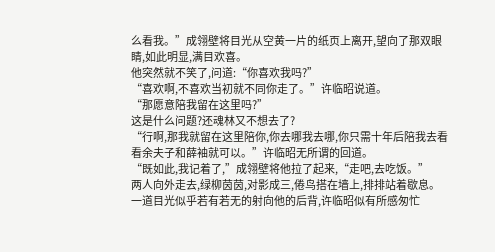么看我。”成翎壁将目光从空黄一片的纸页上离开,望向了那双眼睛,如此明显,满目欢喜。
他突然就不笑了,问道:“你喜欢我吗?”
“喜欢啊,不喜欢当初就不同你走了。”许临昭说道。
“那愿意陪我留在这里吗?”
这是什么问题?还魂林又不想去了?
“行啊,那我就留在这里陪你,你去哪我去哪,你只需十年后陪我去看看余夫子和薛袖就可以。”许临昭无所谓的回道。
“既如此,我记着了,”成翎壁将他拉了起来,“走吧,去吃饭。”
两人向外走去,绿柳茵茵,对影成三,倦鸟搭在墙上,排排站着歇息。
一道目光似乎若有若无的射向他的后背,许临昭似有所感匆忙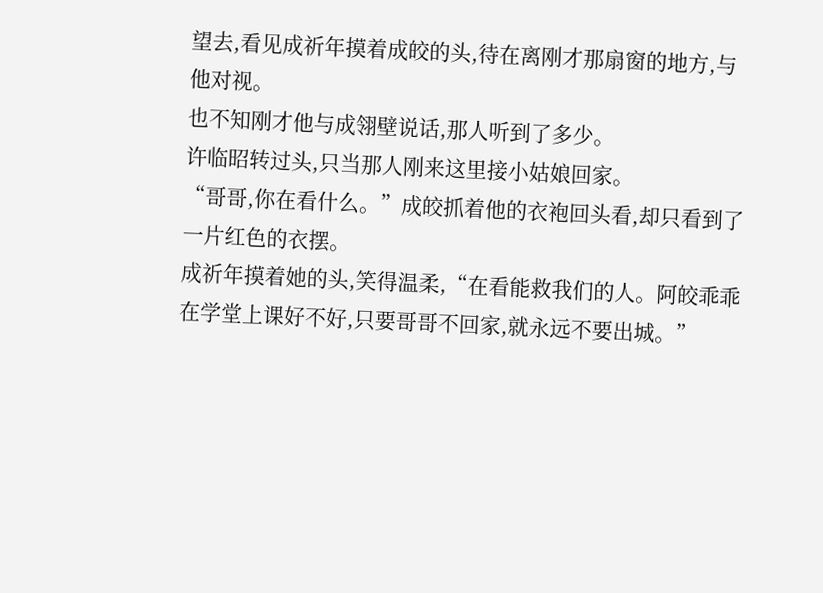望去,看见成祈年摸着成皎的头,待在离刚才那扇窗的地方,与他对视。
也不知刚才他与成翎壁说话,那人听到了多少。
许临昭转过头,只当那人刚来这里接小姑娘回家。
“哥哥,你在看什么。”成皎抓着他的衣袍回头看,却只看到了一片红色的衣摆。
成祈年摸着她的头,笑得温柔,“在看能救我们的人。阿皎乖乖在学堂上课好不好,只要哥哥不回家,就永远不要出城。”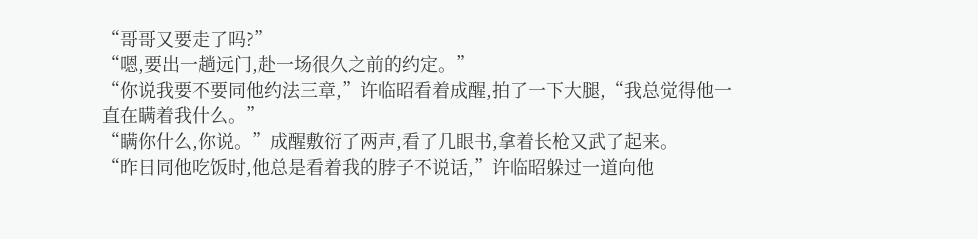“哥哥又要走了吗?”
“嗯,要出一趟远门,赴一场很久之前的约定。”
“你说我要不要同他约法三章,”许临昭看着成醒,拍了一下大腿,“我总觉得他一直在瞒着我什么。”
“瞒你什么,你说。”成醒敷衍了两声,看了几眼书,拿着长枪又武了起来。
“昨日同他吃饭时,他总是看着我的脖子不说话,”许临昭躲过一道向他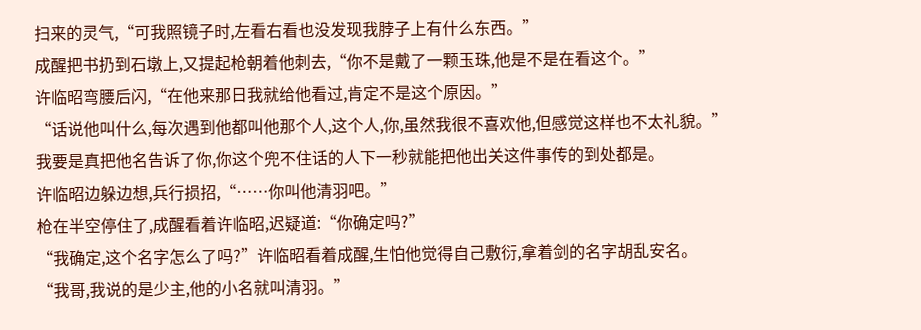扫来的灵气,“可我照镜子时,左看右看也没发现我脖子上有什么东西。”
成醒把书扔到石墩上,又提起枪朝着他刺去,“你不是戴了一颗玉珠,他是不是在看这个。”
许临昭弯腰后闪,“在他来那日我就给他看过,肯定不是这个原因。”
“话说他叫什么,每次遇到他都叫他那个人,这个人,你,虽然我很不喜欢他,但感觉这样也不太礼貌。”
我要是真把他名告诉了你,你这个兜不住话的人下一秒就能把他出关这件事传的到处都是。
许临昭边躲边想,兵行损招,“……你叫他清羽吧。”
枪在半空停住了,成醒看着许临昭,迟疑道:“你确定吗?”
“我确定,这个名字怎么了吗?”许临昭看着成醒,生怕他觉得自己敷衍,拿着剑的名字胡乱安名。
“我哥,我说的是少主,他的小名就叫清羽。”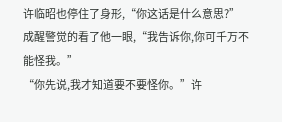许临昭也停住了身形,“你这话是什么意思?”
成醒警觉的看了他一眼,“我告诉你,你可千万不能怪我。”
“你先说,我才知道要不要怪你。”许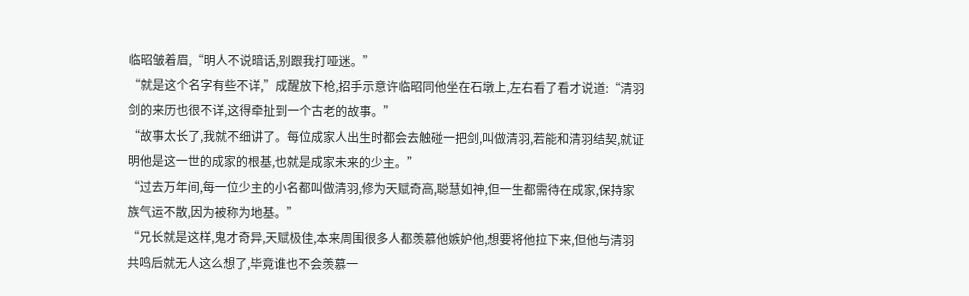临昭皱着眉,“明人不说暗话,别跟我打哑迷。”
“就是这个名字有些不详,”成醒放下枪,招手示意许临昭同他坐在石墩上,左右看了看才说道:“清羽剑的来历也很不详,这得牵扯到一个古老的故事。”
“故事太长了,我就不细讲了。每位成家人出生时都会去触碰一把剑,叫做清羽,若能和清羽结契,就证明他是这一世的成家的根基,也就是成家未来的少主。”
“过去万年间,每一位少主的小名都叫做清羽,修为天赋奇高,聪慧如神,但一生都需待在成家,保持家族气运不散,因为被称为地基。”
“兄长就是这样,鬼才奇异,天赋极佳,本来周围很多人都羡慕他嫉妒他,想要将他拉下来,但他与清羽共鸣后就无人这么想了,毕竟谁也不会羡慕一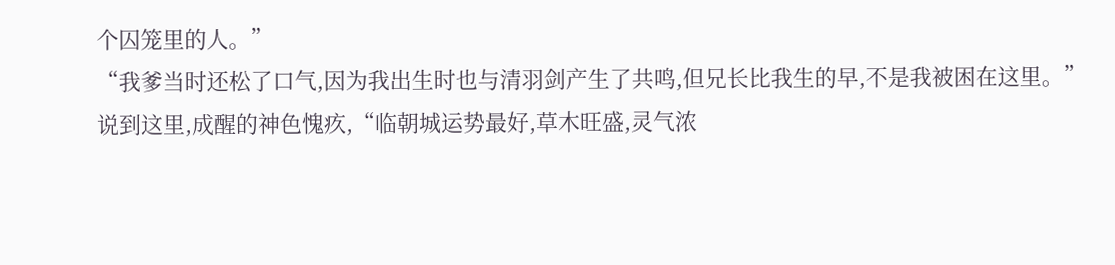个囚笼里的人。”
“我爹当时还松了口气,因为我出生时也与清羽剑产生了共鸣,但兄长比我生的早,不是我被困在这里。”
说到这里,成醒的神色愧疚,“临朝城运势最好,草木旺盛,灵气浓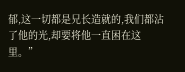郁,这一切都是兄长造就的,我们都沾了他的光,却要将他一直困在这里。”